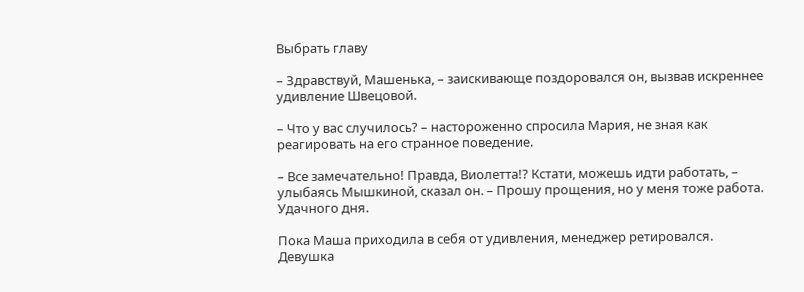Выбрать главу

– Здравствуй, Машенька, – заискивающе поздоровался он, вызвав искреннее удивление Швецовой.

– Что у вас случилось? – настороженно спросила Мария, не зная как реагировать на его странное поведение.

– Все замечательно! Правда, Виолетта!? Кстати, можешь идти работать, – улыбаясь Мышкиной, сказал он. – Прошу прощения, но у меня тоже работа. Удачного дня.

Пока Маша приходила в себя от удивления, менеджер ретировался. Девушка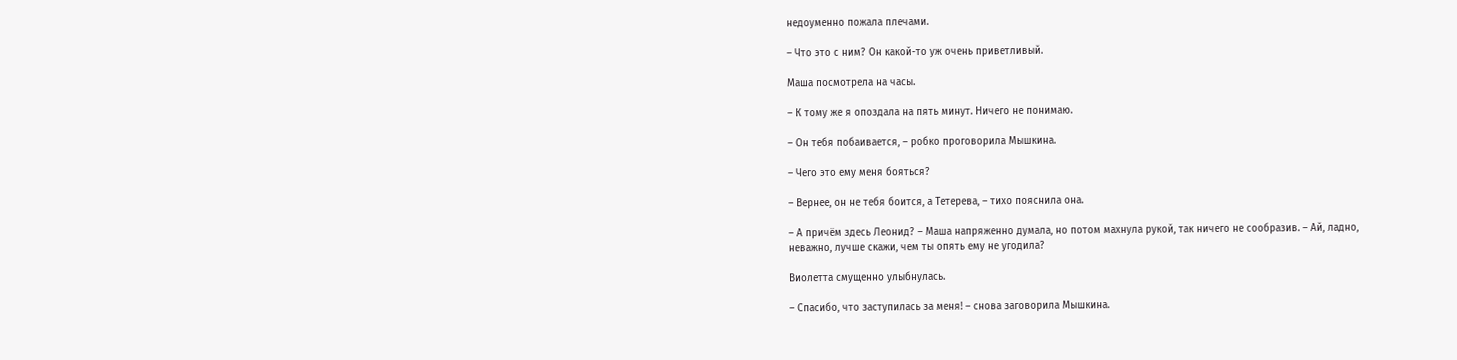недоуменно пожала плечами.

– Что это с ним? Он какой-то уж очень приветливый.

Маша посмотрела на часы.

– К тому же я опоздала на пять минут. Ничего не понимаю.

– Он тебя побаивается, – робко проговорила Мышкина.

– Чего это ему меня бояться?

– Вернее, он не тебя боится, а Тетерева, – тихо пояснила она.

– А причём здесь Леонид? – Маша напряженно думала, но потом махнула рукой, так ничего не сообразив. – Ай, ладно, неважно, лучше скажи, чем ты опять ему не угодила?

Виолетта смущенно улыбнулась.

– Спасибо, что заступилась за меня! – снова заговорила Мышкина.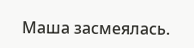Маша засмеялась.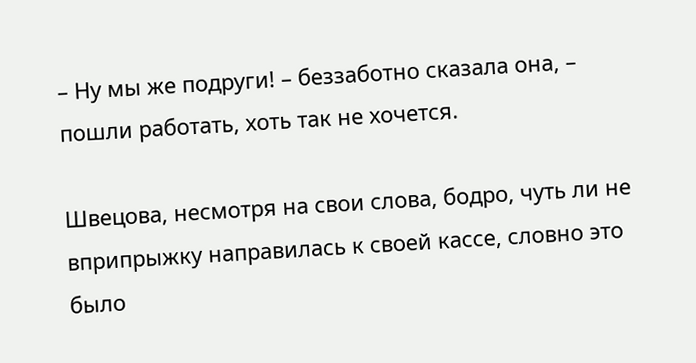– Ну мы же подруги! – беззаботно сказала она, – пошли работать, хоть так не хочется.

Швецова, несмотря на свои слова, бодро, чуть ли не вприпрыжку направилась к своей кассе, словно это было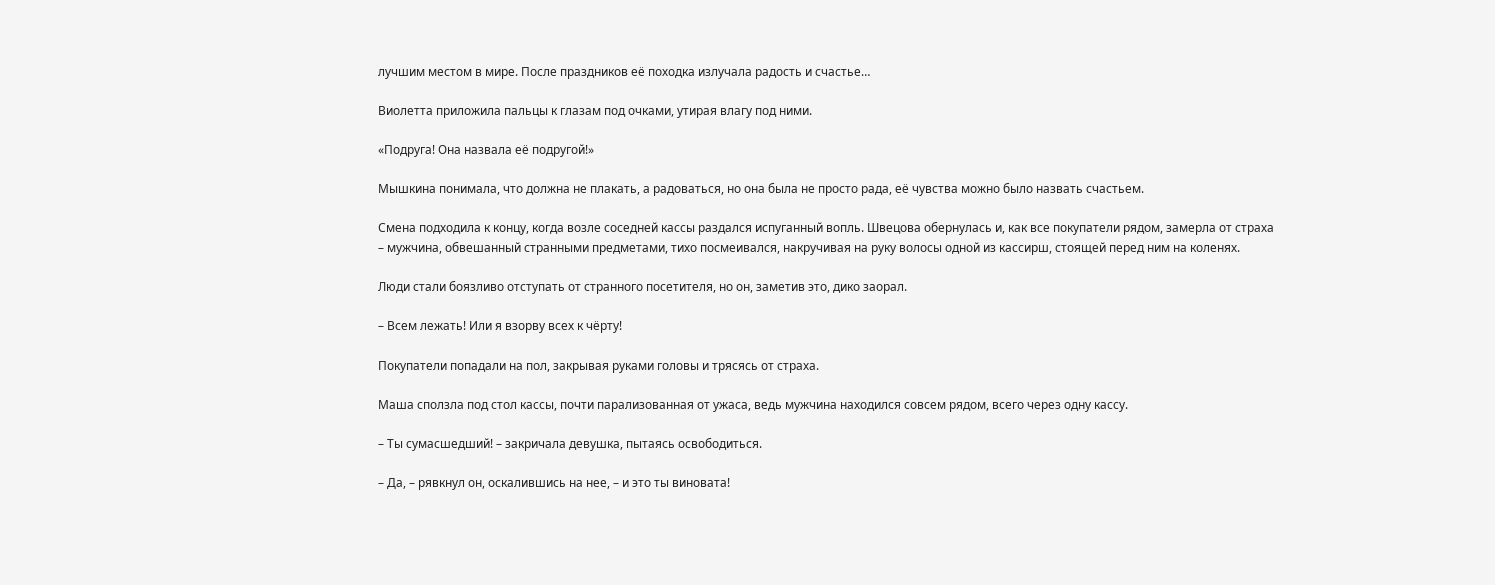лучшим местом в мире. После праздников её походка излучала радость и счастье…

Виолетта приложила пальцы к глазам под очками, утирая влагу под ними.

«Подруга! Она назвала её подругой!»

Мышкина понимала, что должна не плакать, а радоваться, но она была не просто рада, её чувства можно было назвать счастьем.

Смена подходила к концу, когда возле соседней кассы раздался испуганный вопль. Швецова обернулась и, как все покупатели рядом, замерла от страха – мужчина, обвешанный странными предметами, тихо посмеивался, накручивая на руку волосы одной из кассирш, стоящей перед ним на коленях.

Люди стали боязливо отступать от странного посетителя, но он, заметив это, дико заорал.

– Всем лежать! Или я взорву всех к чёрту!

Покупатели попадали на пол, закрывая руками головы и трясясь от страха.

Маша сползла под стол кассы, почти парализованная от ужаса, ведь мужчина находился совсем рядом, всего через одну кассу.

– Ты сумасшедший! – закричала девушка, пытаясь освободиться.

– Да, – рявкнул он, оскалившись на нее, – и это ты виновата!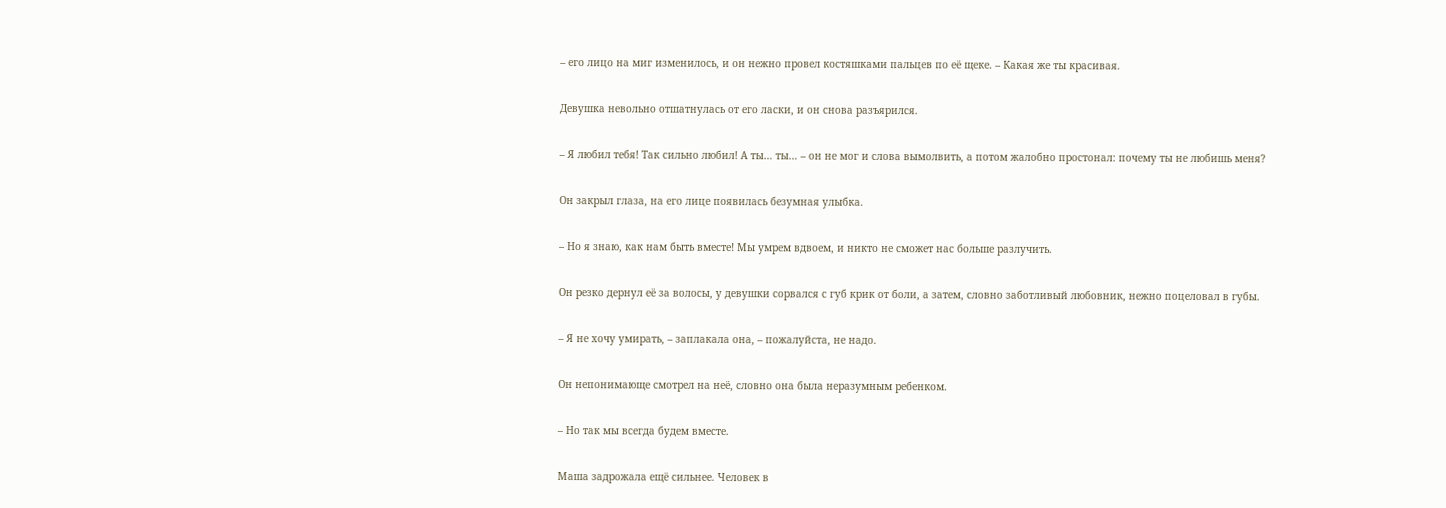– его лицо на миг изменилось, и он нежно провел костяшками пальцев по её щеке. – Какая же ты красивая.

Девушка невольно отшатнулась от его ласки, и он снова разъярился.

– Я любил тебя! Так сильно любил! А ты… ты… – он не мог и слова вымолвить, а потом жалобно простонал: почему ты не любишь меня?

Он закрыл глаза, на его лице появилась безумная улыбка.

– Но я знаю, как нам быть вместе! Мы умрем вдвоем, и никто не сможет нас больше разлучить.

Он резко дернул её за волосы, у девушки сорвался с губ крик от боли, а затем, словно заботливый любовник, нежно поцеловал в губы.

– Я не хочу умирать, – заплакала она, – пожалуйста, не надо.

Он непонимающе смотрел на неё, словно она была неразумным ребенком.

– Но так мы всегда будем вместе.

Маша задрожала ещё сильнее. Человек в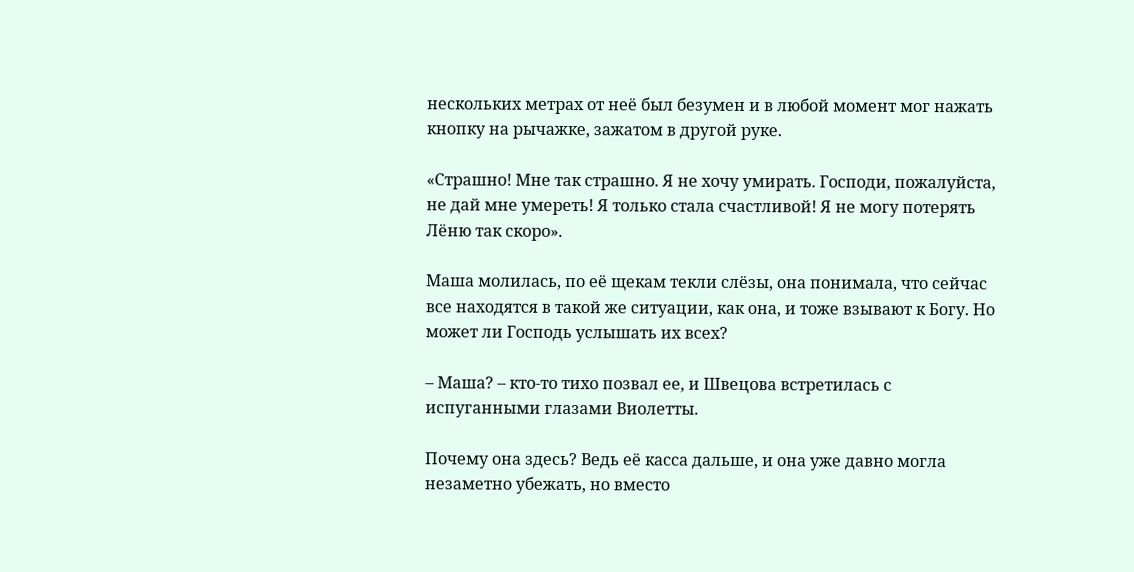нескольких метрах от неё был безумен и в любой момент мог нажать кнопку на рычажке, зажатом в другой руке.

«Страшно! Мне так страшно. Я не хочу умирать. Господи, пожалуйста, не дай мне умереть! Я только стала счастливой! Я не могу потерять Лёню так скоро».

Маша молилась, по её щекам текли слёзы, она понимала, что сейчас все находятся в такой же ситуации, как она, и тоже взывают к Богу. Но может ли Господь услышать их всех?

– Маша? – кто-то тихо позвал ее, и Швецова встретилась с испуганными глазами Виолетты.

Почему она здесь? Ведь её касса дальше, и она уже давно могла незаметно убежать, но вместо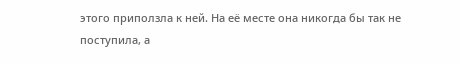этого приползла к ней. На её месте она никогда бы так не поступила, а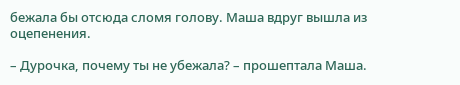бежала бы отсюда сломя голову. Маша вдруг вышла из оцепенения.

– Дурочка, почему ты не убежала? – прошептала Маша.